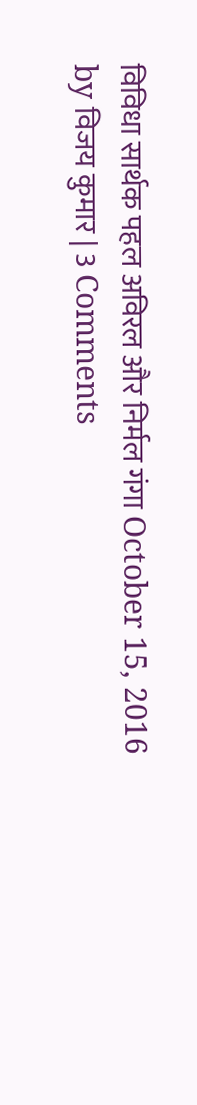विविधा सार्थक पहल अविरल और निर्मल गंगा October 15, 2016 by विजय कुमार | 3 Comments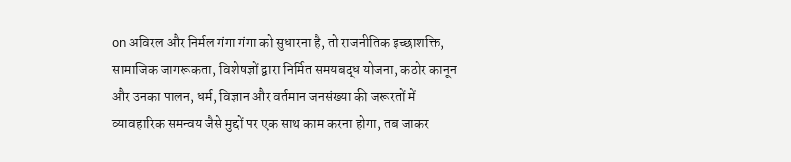on अविरल और निर्मल गंगा गंगा को सुधारना है, तो राजनीतिक इच्छाशक्ति, सामाजिक जागरूकता, विशेषज्ञों द्वारा निर्मित समयबद्ध योजना, कठोर कानून और उनका पालन, धर्म, विज्ञान और वर्तमान जनसंख्या की जरूरतों में व्यावहारिक समन्वय जैसे मुद्दों पर एक साथ काम करना होगा, तब जाकर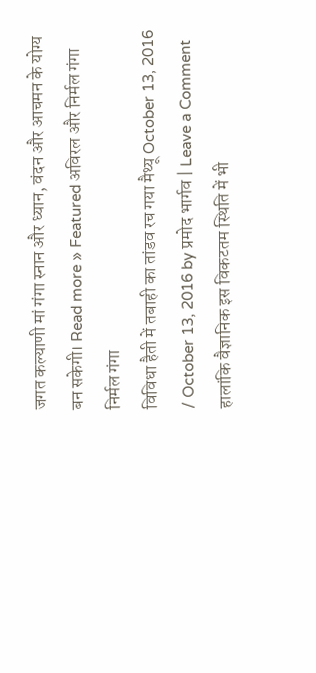जगत कल्याणी मां गंगा स्नान और ध्यान, वंदन और आचमन के योग्य बन सकेगी। Read more » Featured अविरल और निर्मल गंगा निर्मल गंगा
विविधा हैती में तबाही का तांडव रच गया मैथ्यू October 13, 2016 / October 13, 2016 by प्रमोद भार्गव | Leave a Comment हालांकि वैज्ञानिक इस विकटतम स्थिति में भी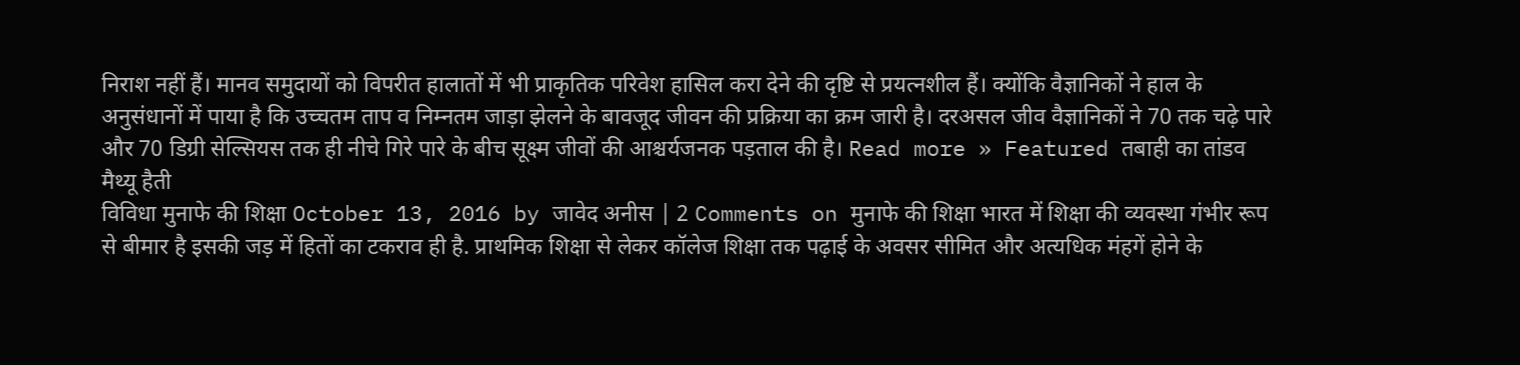निराश नहीं हैं। मानव समुदायों को विपरीत हालातों में भी प्राकृतिक परिवेश हासिल करा देने की दृष्टि से प्रयत्नशील हैं। क्योंकि वैज्ञानिकों ने हाल के अनुसंधानों में पाया है कि उच्चतम ताप व निम्नतम जाड़ा झेलने के बावजूद जीवन की प्रक्रिया का क्रम जारी है। दरअसल जीव वैज्ञानिकों ने 70 तक चढ़े पारे और 70 डिग्री सेल्सियस तक ही नीचे गिरे पारे के बीच सूक्ष्म जीवों की आश्चर्यजनक पड़ताल की है। Read more » Featured तबाही का तांडव मैथ्यू हैती
विविधा मुनाफे की शिक्षा October 13, 2016 by जावेद अनीस | 2 Comments on मुनाफे की शिक्षा भारत में शिक्षा की व्यवस्था गंभीर रूप से बीमार है इसकी जड़ में हितों का टकराव ही है. प्राथमिक शिक्षा से लेकर कॉलेज शिक्षा तक पढ़ाई के अवसर सीमित और अत्यधिक मंहगें होने के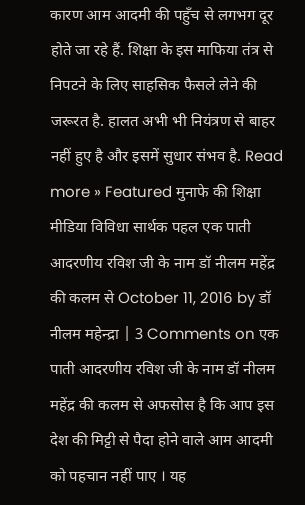कारण आम आदमी की पहुँच से लगभग दूर होते जा रहे हैं. शिक्षा के इस माफिया तंत्र से निपटने के लिए साहसिक फैसले लेने की जरूरत है. हालत अभी भी नियंत्रण से बाहर नहीं हुए है और इसमें सुधार संभव है. Read more » Featured मुनाफे की शिक्षा
मीडिया विविधा सार्थक पहल एक पाती आदरणीय रविश जी के नाम डॉ नीलम महेंद्र की कलम से October 11, 2016 by डॉ नीलम महेन्द्रा | 3 Comments on एक पाती आदरणीय रविश जी के नाम डॉ नीलम महेंद्र की कलम से अफसोस है कि आप इस देश की मिट्टी से पैदा होने वाले आम आदमी को पहचान नहीं पाए । यह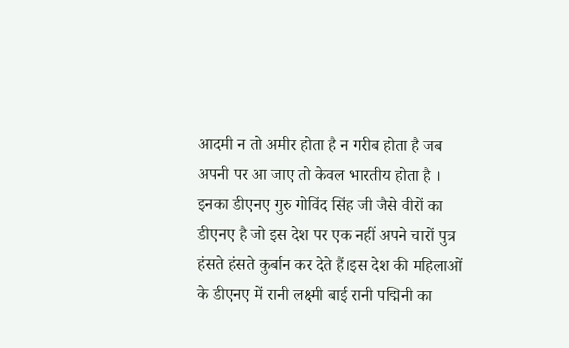आदमी न तो अमीर होता है न गरीब होता है जब अपनी पर आ जाए तो केवल भारतीय होता है । इनका डीएनए गुरु गोविंद सिंह जी जैसे वीरों का डीएनए है जो इस देश पर एक नहीं अपने चारों पुत्र हंसते हंसते कुर्बान कर देते हैं।इस देश की महिलाओं के डीएनए में रानी लक्ष्मी बाई रानी पद्मिनी का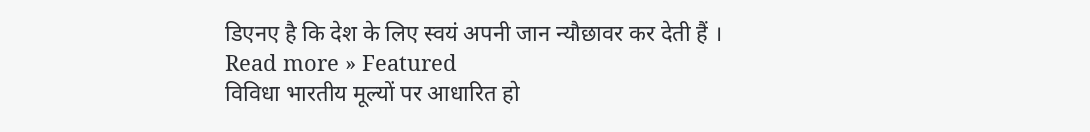डिएनए है कि देश के लिए स्वयं अपनी जान न्यौछावर कर देती हैं । Read more » Featured
विविधा भारतीय मूल्यों पर आधारित हो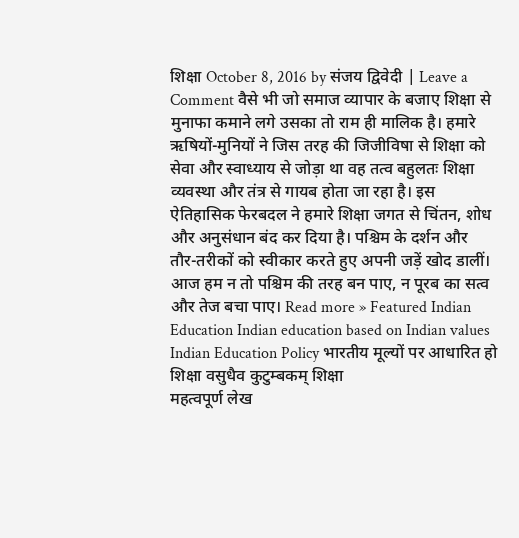शिक्षा October 8, 2016 by संजय द्विवेदी | Leave a Comment वैसे भी जो समाज व्यापार के बजाए शिक्षा से मुनाफा कमाने लगे उसका तो राम ही मालिक है। हमारे ऋषियों-मुनियों ने जिस तरह की जिजीविषा से शिक्षा को सेवा और स्वाध्याय से जोड़ा था वह तत्व बहुलतः शिक्षा व्यवस्था और तंत्र से गायब होता जा रहा है। इस ऐतिहासिक फेरबदल ने हमारे शिक्षा जगत से चिंतन, शोध और अनुसंधान बंद कर दिया है। पश्चिम के दर्शन और तौर-तरीकों को स्वीकार करते हुए अपनी जड़ें खोद डालीं। आज हम न तो पश्चिम की तरह बन पाए, न पूरब का सत्व और तेज बचा पाए। Read more » Featured Indian Education Indian education based on Indian values Indian Education Policy भारतीय मूल्यों पर आधारित हो शिक्षा वसुधैव कुटुम्बकम् शिक्षा
महत्वपूर्ण लेख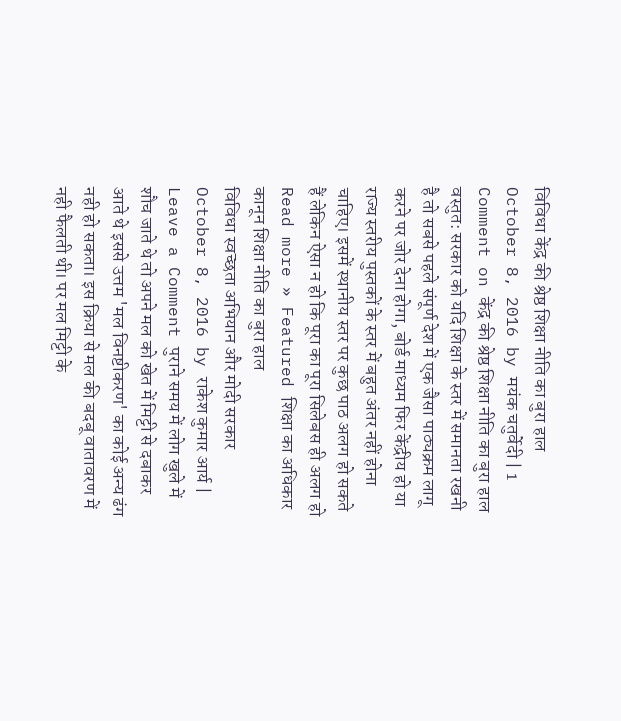विविधा केंद्र की श्रेष्ठ शिक्षा नीति का बुरा हाल October 8, 2016 by मयंक चतुर्वेदी | 1 Comment on केंद्र की श्रेष्ठ शिक्षा नीति का बुरा हाल वस्तुत: सरकार को यदि शिक्षा के स्तर में समानता रखनी है तो सबसे पहले संपूर्ण देश में एक जैसा पाठ्यक्रम लागू करने पर जोर देना होगा, बोर्ड माध्यम फिर केंद्रीय हो या राज्य स्तरीय पुस्तकों के स्तर में बहुत अंतर नहीं होना चाहिए। इसमें स्थानीय स्तर पर कुछ पाठ अलग हो सकते हैं लेकिन ऐसा न हो कि पूरा का पूरा सिलेबस ही अलग हो Read more » Featured शिक्षा का अधिकार कानून शिक्षा नीति का बुरा हाल
विविधा स्वच्छता अभियान और मोदी सरकार October 8, 2016 by राकेश कुमार आर्य | Leave a Comment पुराने समय में लोग खुले में शौच जाते थे तो अपने मल को खेत में मिट्टी से दबाकर आते थे इससे उत्तम 'मल विनष्टीकरण' का कोई अन्य ढंग नही हो सकता। इस क्रिया से मल की बदबू वातावरण में नही फैलती थी। पर मल मिट्टी के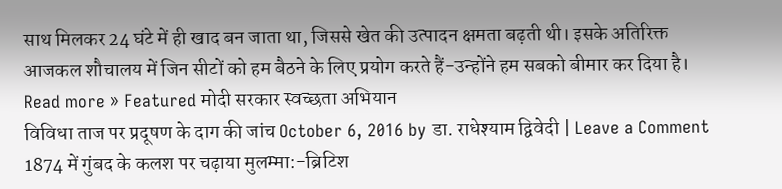साथ मिलकर 24 घंटे में ही खाद बन जाता था, जिससे खेत की उत्पादन क्षमता बढ़ती थी। इसके अतिरिक्त आजकल शौचालय में जिन सीटों को हम बैठने के लिए प्रयोग करते हैं-उन्होंने हम सबको बीमार कर दिया है। Read more » Featured मोदी सरकार स्वच्छता अभियान
विविधा ताज पर प्रदूषण के दाग की जांच October 6, 2016 by डा. राधेश्याम द्विवेदी | Leave a Comment 1874 में गुंबद के कलश पर चढ़ाया मुलम्मा:-ब्रिटिश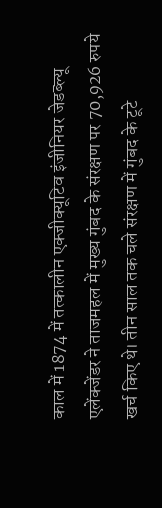काल में 1874 में तत्कालीन एक्जीक्यूटिव इंजीनियर जेडब्ल्यू एलेंक्जेंडर ने ताजमहल में मुख्य गुंबद के संरक्षण पर 70,926 रुपये खर्च किए थे। तीन साल तक चले संरक्षण में गुंबद के टूटे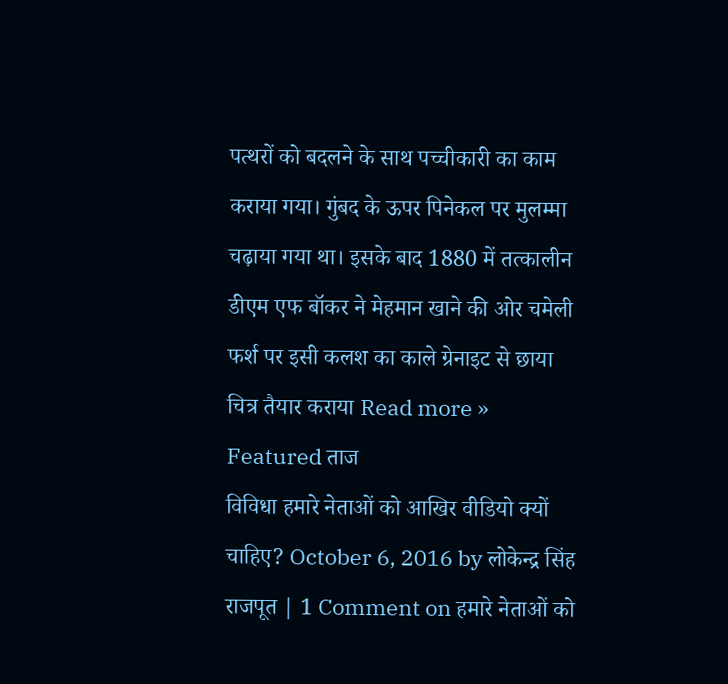पत्थरों को बदलने के साथ पच्चीकारी का काम कराया गया। गुंबद के ऊपर पिनेकल पर मुलम्मा चढ़ाया गया था। इसके बाद 1880 में तत्कालीन डीएम एफ बॉकर ने मेहमान खाने की ओर चमेली फर्श पर इसी कलश का काले ग्रेनाइट से छाया चित्र तैयार कराया Read more » Featured ताज
विविधा हमारे नेताओं को आखिर वीडियो क्यों चाहिए? October 6, 2016 by लोकेन्द्र सिंह राजपूत | 1 Comment on हमारे नेताओं को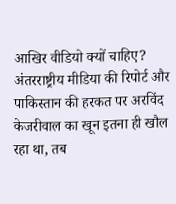आखिर वीडियो क्यों चाहिए? अंतरराष्ट्रीय मीडिया की रिपोर्ट और पाकिस्तान की हरकत पर अरविंद केजरीवाल का खून इतना ही खौल रहा था, तब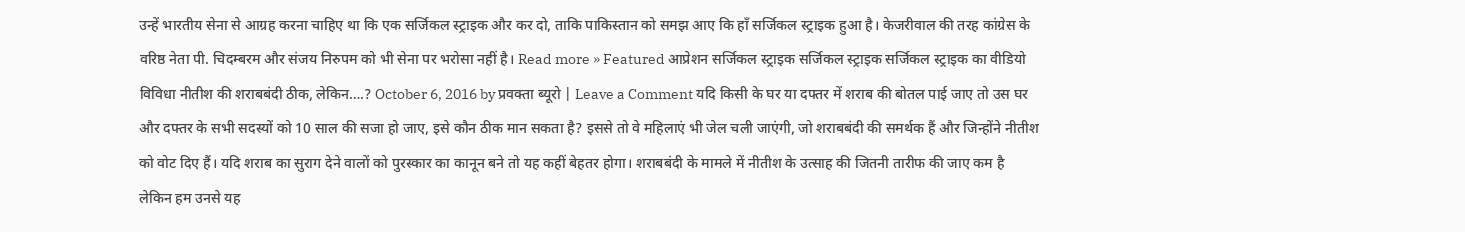उन्हें भारतीय सेना से आग्रह करना चाहिए था कि एक सर्जिकल स्ट्राइक और कर दो, ताकि पाकिस्तान को समझ आए कि हाँ सर्जिकल स्ट्राइक हुआ है। केजरीवाल की तरह कांग्रेस के वरिष्ठ नेता पी. चिदम्बरम और संजय निरुपम को भी सेना पर भरोसा नहीं है। Read more » Featured आप्रेशन सर्जिकल स्ट्राइक सर्जिकल स्ट्राइक सर्जिकल स्ट्राइक का वीडियो
विविधा नीतीश की शराबबंदी ठीक, लेकिन….? October 6, 2016 by प्रवक्ता ब्यूरो | Leave a Comment यदि किसी के घर या दफ्तर में शराब की बोतल पाई जाए तो उस घर और दफ्तर के सभी सदस्यों को 10 साल की सजा हो जाए, इसे कौन ठीक मान सकता है? इससे तो वे महिलाएं भी जेल चली जाएंगी, जो शराबबंदी की समर्थक हैं और जिन्होंने नीतीश को वोट दिए हैं। यदि शराब का सुराग देने वालों को पुरस्कार का कानून बने तो यह कहीं बेहतर होगा। शराबबंदी के मामले में नीतीश के उत्साह की जितनी तारीफ की जाए कम है लेकिन हम उनसे यह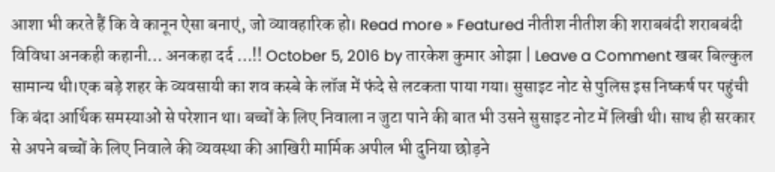आशा भी करते हैं कि वे कानून ऐसा बनाएं, जो व्यावहारिक हो। Read more » Featured नीतीश नीतीश की शराबबंदी शराबबंदी
विविधा अनकही कहानी… अनकहा दर्द …!! October 5, 2016 by तारकेश कुमार ओझा | Leave a Comment खबर बिल्कुल सामान्य थी।एक बड़े शहर के व्यवसायी का शव कस्बे के लॉज में फंदे से लटकता पाया गया। सुसाइट नोट से पुलिस इस निष्कर्ष पर पहुंची कि बंदा आर्थिक समस्याओं से परेशान था। बच्चों के लिए निवाला न जुटा पाने की बात भी उसने सुसाइट नोट में लिखी थी। साथ ही सरकार से अपने बच्चों के लिए निवाले की व्यवस्था की आखिरी मार्मिक अपील भी दुनिया छोड़ने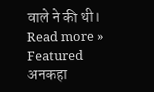वाले ने की थी। Read more » Featured अनकहा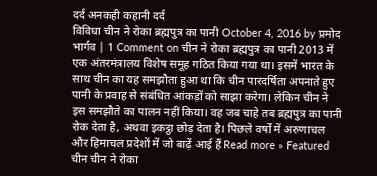दर्द अनकही कहानी दर्द
विविधा चीन ने रोका ब्रह्मपुत्र का पानी October 4, 2016 by प्रमोद भार्गव | 1 Comment on चीन ने रोका ब्रह्मपुत्र का पानी 2013 में एक अंतरमंत्रालय विशेष समूह गठित किया गया था। इसमें भारत के साथ चीन का यह समझौता हुआ था कि चीन पारदर्षिता अपनाते हुए पानी के प्रवाह से संबंधित आंकड़ों को साझा करेगा। लेकिन चीन ने इस समझौते का पालन नहीं किया। वह जब चाहे तब ब्रह्मपुत्र का पानी रोक देता है, अथवा इकट्ठा छोड़ देता है। पिछले वर्षों में अरुणाचल और हिमाचल प्रदेशों में जो बाढ़ें आई हैं Read more » Featured चीन चीन ने रोका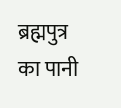ब्रह्मपुत्र का पानी